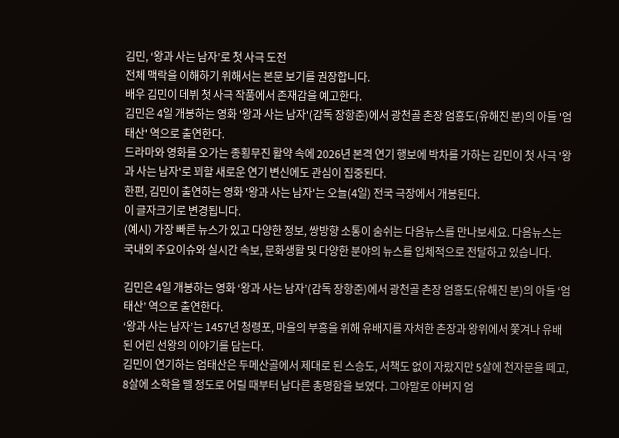김민, ‘왕과 사는 남자’로 첫 사극 도전
전체 맥락을 이해하기 위해서는 본문 보기를 권장합니다.
배우 김민이 데뷔 첫 사극 작품에서 존재감을 예고한다.
김민은 4일 개봉하는 영화 '왕과 사는 남자'(감독 장항준)에서 광천골 촌장 엄흥도(유해진 분)의 아들 '엄태산' 역으로 출연한다.
드라마와 영화를 오가는 종횡무진 활약 속에 2026년 본격 연기 행보에 박차를 가하는 김민이 첫 사극 '왕과 사는 남자'로 꾀할 새로운 연기 변신에도 관심이 집중된다.
한편, 김민이 출연하는 영화 '왕과 사는 남자'는 오늘(4일) 전국 극장에서 개봉된다.
이 글자크기로 변경됩니다.
(예시) 가장 빠른 뉴스가 있고 다양한 정보, 쌍방향 소통이 숨쉬는 다음뉴스를 만나보세요. 다음뉴스는 국내외 주요이슈와 실시간 속보, 문화생활 및 다양한 분야의 뉴스를 입체적으로 전달하고 있습니다.

김민은 4일 개봉하는 영화 ‘왕과 사는 남자’(감독 장항준)에서 광천골 촌장 엄흥도(유해진 분)의 아들 ‘엄태산’ 역으로 출연한다.
‘왕과 사는 남자’는 1457년 청령포, 마을의 부흥을 위해 유배지를 자처한 촌장과 왕위에서 쫓겨나 유배된 어린 선왕의 이야기를 담는다.
김민이 연기하는 엄태산은 두메산골에서 제대로 된 스승도, 서책도 없이 자랐지만 5살에 천자문을 떼고, 8살에 소학을 뗄 정도로 어릴 때부터 남다른 총명함을 보였다. 그야말로 아버지 엄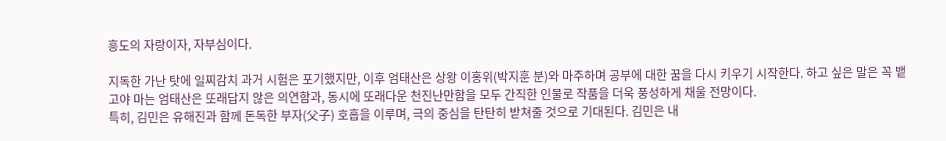흥도의 자랑이자, 자부심이다.

지독한 가난 탓에 일찌감치 과거 시험은 포기했지만, 이후 엄태산은 상왕 이홍위(박지훈 분)와 마주하며 공부에 대한 꿈을 다시 키우기 시작한다. 하고 싶은 말은 꼭 뱉고야 마는 엄태산은 또래답지 않은 의연함과, 동시에 또래다운 천진난만함을 모두 간직한 인물로 작품을 더욱 풍성하게 채울 전망이다.
특히, 김민은 유해진과 함께 돈독한 부자(父子) 호흡을 이루며, 극의 중심을 탄탄히 받쳐줄 것으로 기대된다. 김민은 내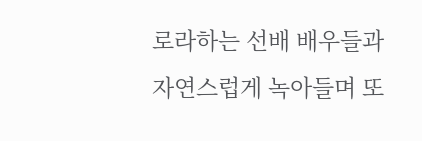로라하는 선배 배우들과 자연스럽게 녹아들며 또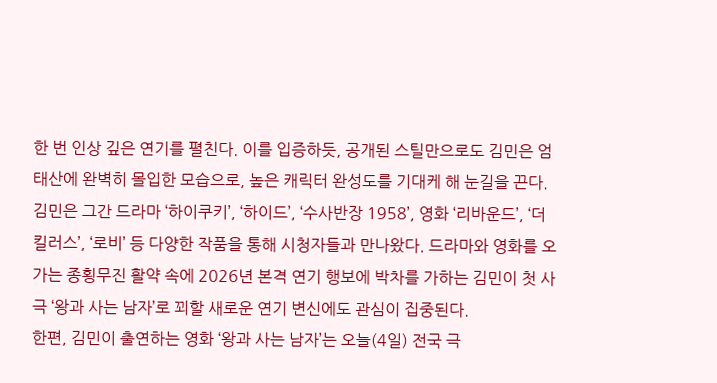한 번 인상 깊은 연기를 펼친다. 이를 입증하듯, 공개된 스틸만으로도 김민은 엄태산에 완벽히 몰입한 모습으로, 높은 캐릭터 완성도를 기대케 해 눈길을 끈다.
김민은 그간 드라마 ‘하이쿠키’, ‘하이드’, ‘수사반장 1958’, 영화 ‘리바운드’, ‘더 킬러스’, ‘로비’ 등 다양한 작품을 통해 시청자들과 만나왔다. 드라마와 영화를 오가는 종횡무진 활약 속에 2026년 본격 연기 행보에 박차를 가하는 김민이 첫 사극 ‘왕과 사는 남자’로 꾀할 새로운 연기 변신에도 관심이 집중된다.
한편, 김민이 출연하는 영화 ‘왕과 사는 남자’는 오늘(4일) 전국 극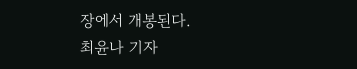장에서 개봉된다.
최윤나 기자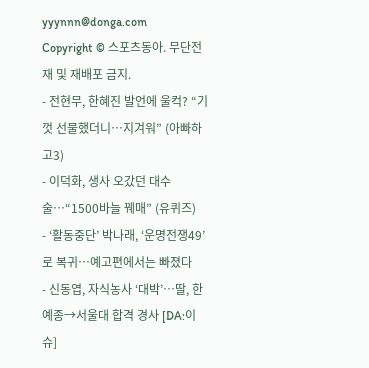yyynnn@donga.com
Copyright © 스포츠동아. 무단전재 및 재배포 금지.
- 전현무, 한혜진 발언에 울컥? “기껏 선물했더니…지겨워” (아빠하고3)
- 이덕화, 생사 오갔던 대수술…“1500바늘 꿰매” (유퀴즈)
- ‘활동중단’ 박나래, ‘운명전쟁49’로 복귀…예고편에서는 빠졌다
- 신동엽, 자식농사 ‘대박’…딸, 한예종→서울대 합격 경사 [DA:이슈]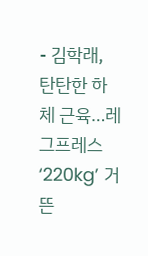- 김학래, 탄탄한 하체 근육…레그프레스 ‘220kg’ 거뜬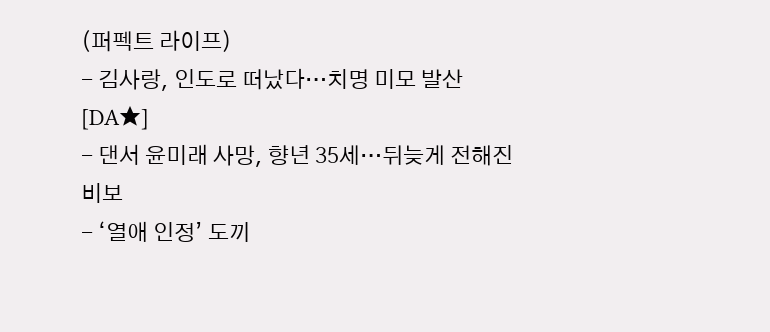(퍼펙트 라이프)
- 김사랑, 인도로 떠났다…치명 미모 발산 [DA★]
- 댄서 윤미래 사망, 향년 35세…뒤늦게 전해진 비보
- ‘열애 인정’ 도끼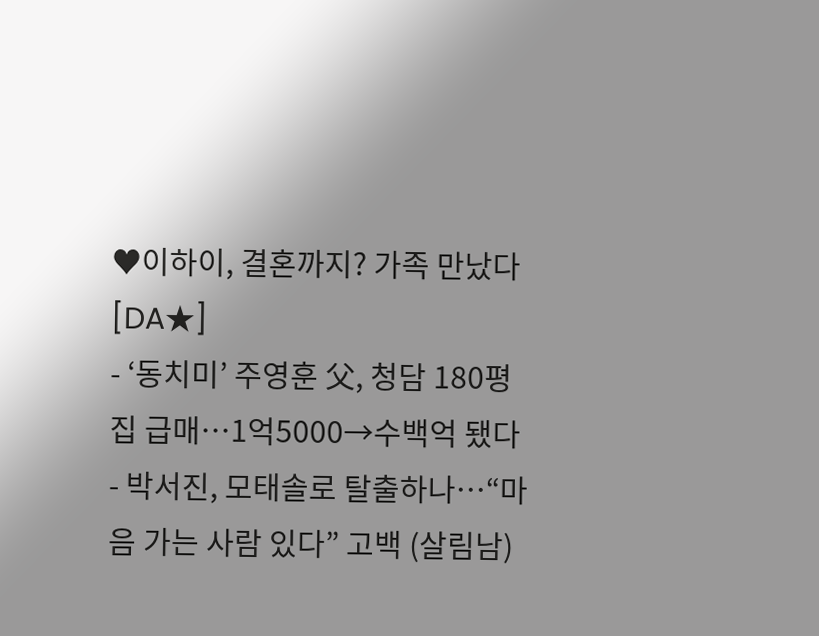♥이하이, 결혼까지? 가족 만났다 [DA★]
- ‘동치미’ 주영훈 父, 청담 180평 집 급매…1억5000→수백억 됐다
- 박서진, 모태솔로 탈출하나…“마음 가는 사람 있다” 고백 (살림남)